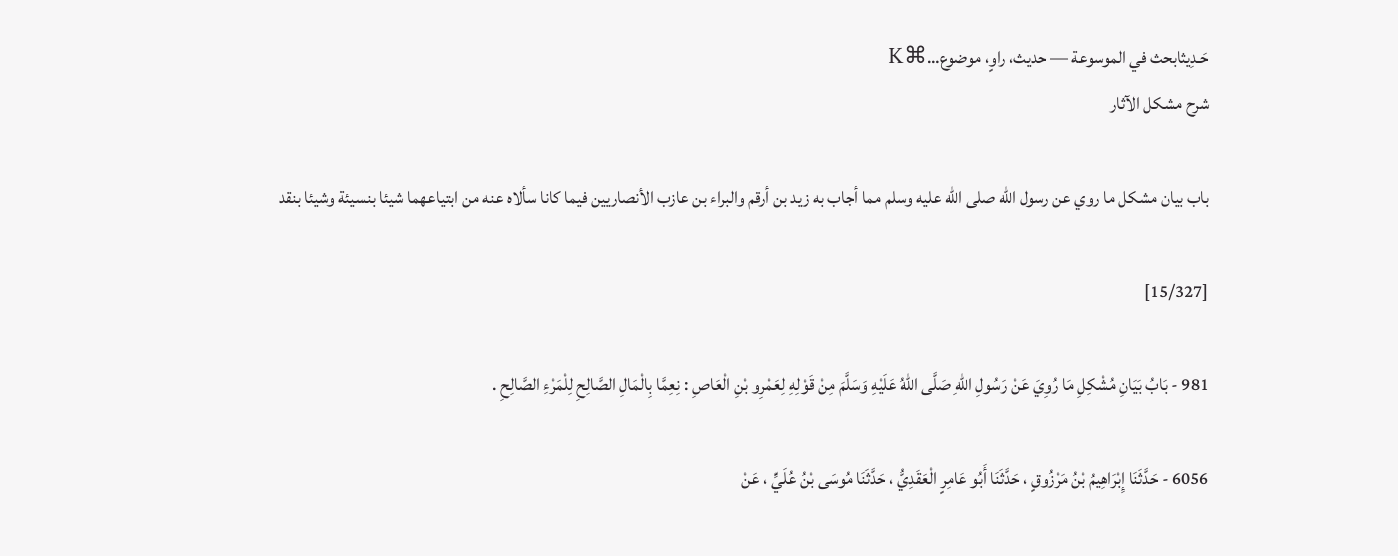حَـدِيثابحث في الموسوعة — حديث، راوٍ، موضوع…⌘K
شرح مشكل الآثار

باب بيان مشكل ما روي عن رسول الله صلى الله عليه وسلم مما أجاب به زيد بن أرقم والبراء بن عازب الأنصاريين فيما كانا سألاه عنه من ابتياعهما شيئا بنسيئة وشيئا بنقد

[15/327]

981 - بَابُ بَيَانِ مُشْكِلِ مَا رُوِيَ عَنْ رَسُولِ اللهِ صَلَّى اللهُ عَلَيْهِ وَسَلَّمَ مِنْ قَوْلِهِ لِعَمْرِو بْنِ الْعَاصِ : نِعِمَّا بِالْمَالِ الصَّالِحِ لِلْمَرْءِ الصَّالِحِ .

6056 - حَدَّثَنَا إِبْرَاهِيمُ بْنُ مَرْزُوقٍ ، حَدَّثَنَا أَبُو عَامِرٍ الْعَقَدِيُّ ، حَدَّثَنَا مُوسَى بْنُ عُلَيٍّ ، عَنْ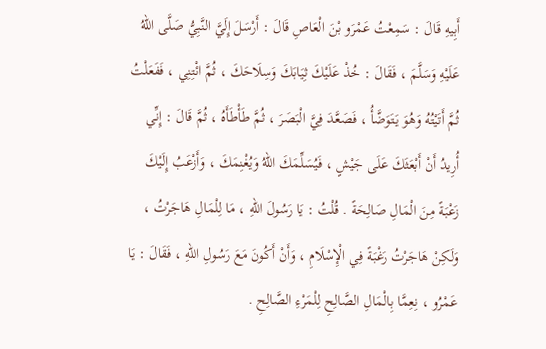أَبِيهِ قَالَ : سَمِعْتُ عَمْرَو بْنَ الْعَاصِ قَالَ : أَرْسَلَ إِلَيَّ النَّبِيُّ صَلَّى اللهُ عَلَيْهِ وَسَلَّمَ ، فَقَالَ : خُذْ عَلَيْكَ ثِيَابَكَ وَسِلَاحَكَ ، ثُمَّ ائْتِنِي ، فَفَعَلْتُ ثُمَّ أَتَيْتُهُ وَهُوَ يَتَوَضَّأُ ، فَصَعَّدَ فِيَّ الْبَصَرَ ، ثُمَّ طَأْطَأَهُ ، ثُمَّ قَالَ : إِنِّي أُرِيدُ أَنْ أَبْعَثَكَ عَلَى جَيْشٍ ، فَيُسَلِّمَكَ اللهُ وَيُغْنِمَكَ ، وَأَزْعَبُ إِلَيْكَ زَعْبَةً مِنَ الْمَالِ صَالِحَةً . قُلْتُ : يَا رَسُولَ اللهِ ، مَا لِلْمَالِ هَاجَرْتُ ، وَلَكِنْ هَاجَرْتُ رَغْبَةً فِي الْإِسْلَامِ ، وَأَنْ أَكُونَ مَعَ رَسُولِ اللهِ ، فَقَالَ : يَا عَمْرُو ، نِعِمَّا بِالْمَالِ الصَّالِحِ لِلْمَرْءِ الصَّالِحِ .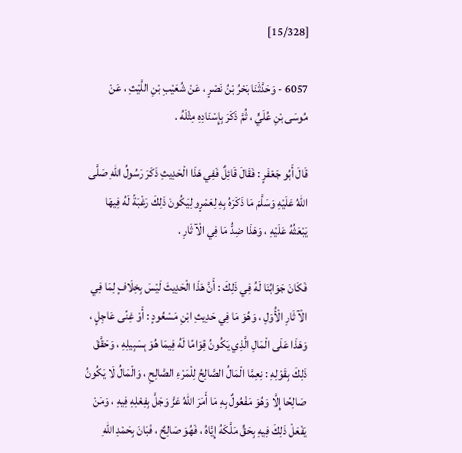[15/328]

6057 - وَحَدَّثَنَا بَحْرُ بْنُ نَصْرٍ ، عَنْ شُعَيْبِ بْنِ اللَّيْثِ ، عَنْ مُوسَى بْنِ عُلَيٍّ ، ثُمَّ ذَكَرَ بِإِسْنَادِهِ مِثْلَهُ .

قَالَ أَبُو جَعْفَرٍ : فَقَالَ قَائِلٌ فَفِي هَذَا الْحَدِيثِ ذَكَرَ رَسُولُ اللهِ صَلَّى اللهُ عَلَيْهِ وَسَلَّمَ مَا ذَكَرَهُ بِهِ لِعَمْرٍو لِيَكُونَ ذَلِكَ رَغْبَةً لَهُ فِيهَا يَبْعَثُهُ عَلَيْهِ ، وَهَذَا ضِدُّ مَا فِي الْآثَارِ .

فَكَانَ جَوَابُنَا لَهُ فِي ذَلِكَ : أَنَّ هَذَا الْحَدِيثَ لَيْسَ بِخِلَافٍ لِمَا فِي الْآثَارِ الْأُوَلِ ، وَهُوَ مَا فِي حَدِيثِ ابْنِ مَسْعُودٍ : أَوْ غِنًى عَاجِلٍ ، وَهَذَا عَلَى الْمَالِ الَّذِي يَكُونُ قِوَامًا لَهُ فِيمَا هُوَ بِسَبِيلِهِ ، وَحَقَّقَ ذَلِكَ بِقَوْلِهِ : نِعِمَّا الْمَالُ الصَّالِحُ لِلْمَرْءِ الصَّالِحِ ، وَالْمَالُ لَا يَكُونُ صَالِحًا إِلَّا وَهُوَ مَفْعُولٌ بِهِ مَا أَمَرَ اللهُ عَزَّ وَجَلَّ بِفِعْلِهِ فِيهِ ، وَمَنْ يَفْعَلْ ذَلِكَ فِيهِ بِحَقٍّ مَلَّكَهُ إِيَّاهُ ، فَهُوَ صَالِحٌ ، فَبَانَ بِحَمْدِ اللهِ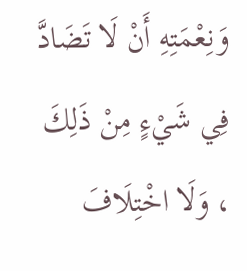وَنِعْمَتِهِ أَنْ لَا تَضَادَّ فِي شَيْءٍ مِنْ ذَلِكَ ، وَلَا اخْتِلَافَ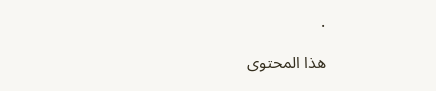.

هذا المحتوى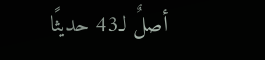أصلٌ لـ43 حديثًا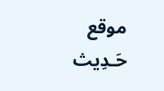موقع حَـدِيث